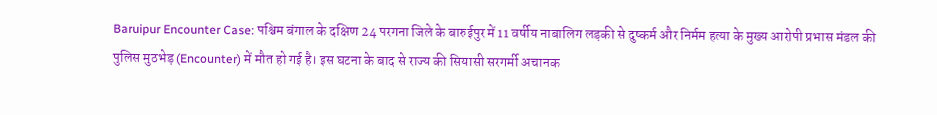Baruipur Encounter Case: पश्चिम बंगाल के दक्षिण 24 परगना जिले के बारुईपुर में 11 वर्षीय नाबालिग लड़की से दुष्कर्म और निर्मम हत्या के मुख्य आरोपी प्रभास मंडल की पुलिस मुठभेड़ (Encounter) में मौत हो गई है। इस घटना के बाद से राज्य की सियासी सरगर्मी अचानक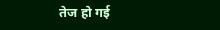तेज हो गई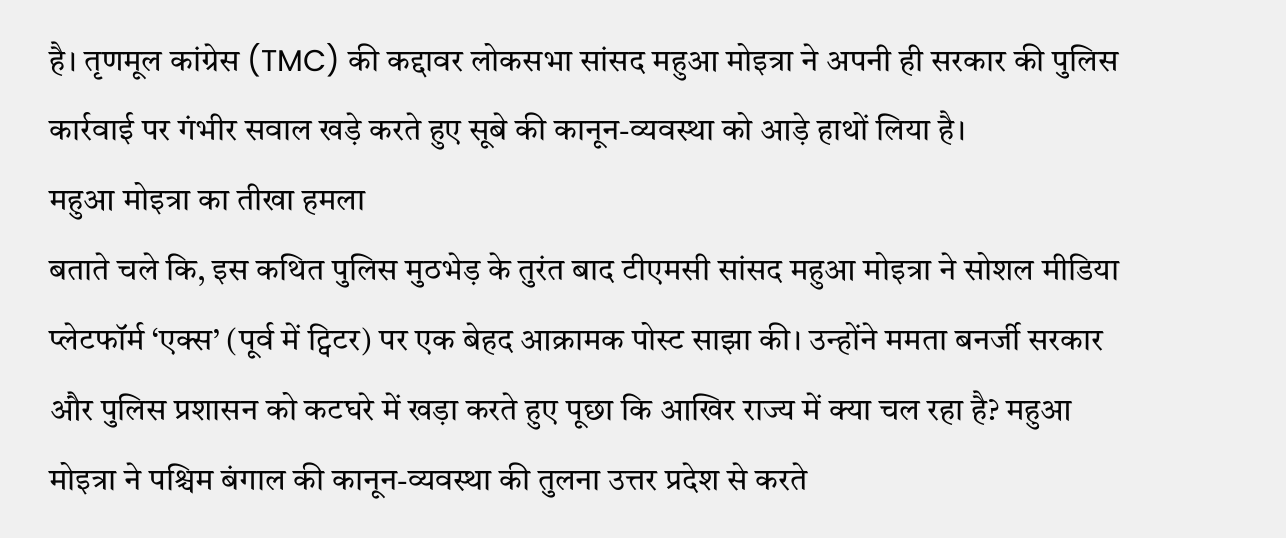है। तृणमूल कांग्रेस (TMC) की कद्दावर लोकसभा सांसद महुआ मोइत्रा ने अपनी ही सरकार की पुलिस कार्रवाई पर गंभीर सवाल खड़े करते हुए सूबे की कानून-व्यवस्था को आड़े हाथों लिया है।
महुआ मोइत्रा का तीखा हमला
बताते चले कि, इस कथित पुलिस मुठभेड़ के तुरंत बाद टीएमसी सांसद महुआ मोइत्रा ने सोशल मीडिया प्लेटफॉर्म ‘एक्स’ (पूर्व में ट्विटर) पर एक बेहद आक्रामक पोस्ट साझा की। उन्होंने ममता बनर्जी सरकार और पुलिस प्रशासन को कटघरे में खड़ा करते हुए पूछा कि आखिर राज्य में क्या चल रहा है? महुआ मोइत्रा ने पश्चिम बंगाल की कानून-व्यवस्था की तुलना उत्तर प्रदेश से करते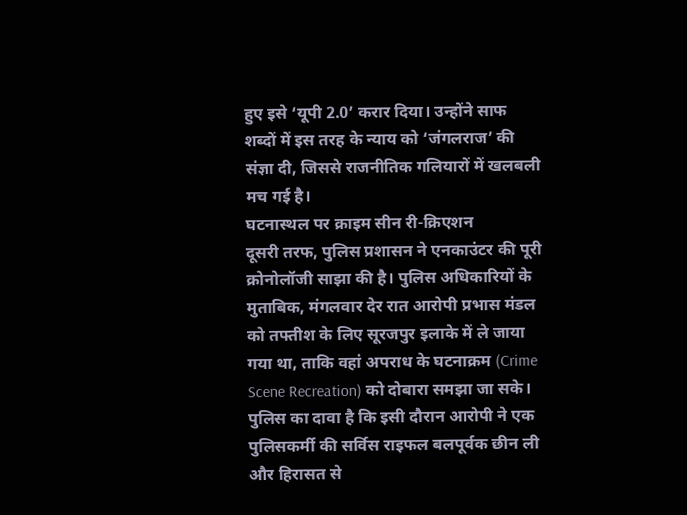हुए इसे ‘यूपी 2.0’ करार दिया। उन्होंने साफ शब्दों में इस तरह के न्याय को ‘जंगलराज’ की संज्ञा दी, जिससे राजनीतिक गलियारों में खलबली मच गई है।
घटनास्थल पर क्राइम सीन री-क्रिएशन
दूसरी तरफ, पुलिस प्रशासन ने एनकाउंटर की पूरी क्रोनोलॉजी साझा की है। पुलिस अधिकारियों के मुताबिक, मंगलवार देर रात आरोपी प्रभास मंडल को तफ्तीश के लिए सूरजपुर इलाके में ले जाया गया था, ताकि वहां अपराध के घटनाक्रम (Crime Scene Recreation) को दोबारा समझा जा सके। पुलिस का दावा है कि इसी दौरान आरोपी ने एक पुलिसकर्मी की सर्विस राइफल बलपूर्वक छीन ली और हिरासत से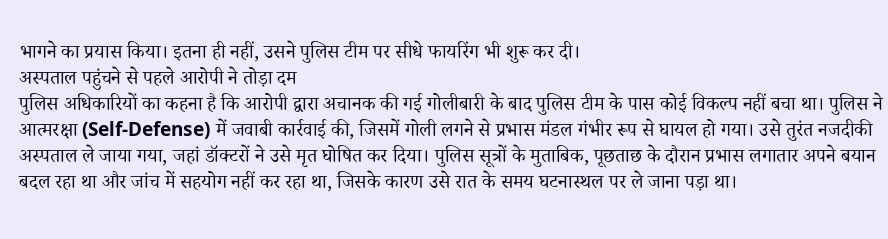भागने का प्रयास किया। इतना ही नहीं, उसने पुलिस टीम पर सीधे फायरिंग भी शुरू कर दी।
अस्पताल पहुंचने से पहले आरोपी ने तोड़ा दम
पुलिस अधिकारियों का कहना है कि आरोपी द्वारा अचानक की गई गोलीबारी के बाद पुलिस टीम के पास कोई विकल्प नहीं बचा था। पुलिस ने आत्मरक्षा (Self-Defense) में जवाबी कार्रवाई की, जिसमें गोली लगने से प्रभास मंडल गंभीर रूप से घायल हो गया। उसे तुरंत नजदीकी अस्पताल ले जाया गया, जहां डॉक्टरों ने उसे मृत घोषित कर दिया। पुलिस सूत्रों के मुताबिक, पूछताछ के दौरान प्रभास लगातार अपने बयान बदल रहा था और जांच में सहयोग नहीं कर रहा था, जिसके कारण उसे रात के समय घटनास्थल पर ले जाना पड़ा था।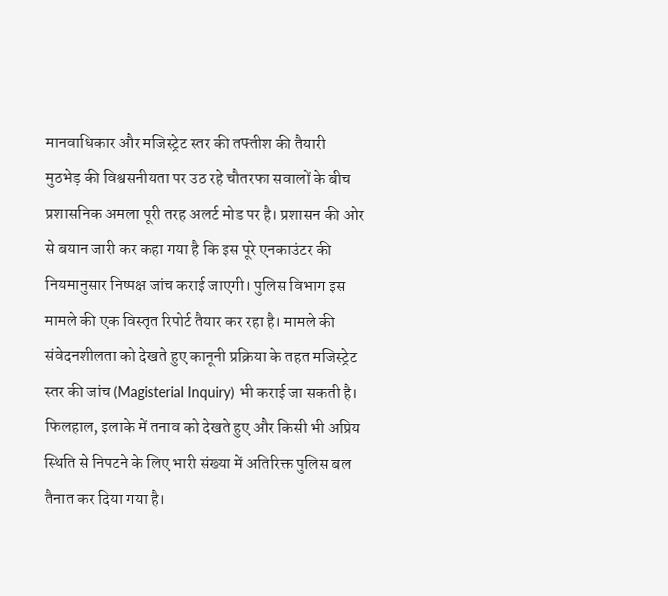मानवाधिकार और मजिस्ट्रेट स्तर की तफ्तीश की तैयारी
मुठभेड़ की विश्वसनीयता पर उठ रहे चौतरफा सवालों के बीच प्रशासनिक अमला पूरी तरह अलर्ट मोड पर है। प्रशासन की ओर से बयान जारी कर कहा गया है कि इस पूरे एनकाउंटर की नियमानुसार निष्पक्ष जांच कराई जाएगी। पुलिस विभाग इस मामले की एक विस्तृत रिपोर्ट तैयार कर रहा है। मामले की संवेदनशीलता को देखते हुए कानूनी प्रक्रिया के तहत मजिस्ट्रेट स्तर की जांच (Magisterial Inquiry) भी कराई जा सकती है। फिलहाल, इलाके में तनाव को देखते हुए और किसी भी अप्रिय स्थिति से निपटने के लिए भारी संख्या में अतिरिक्त पुलिस बल तैनात कर दिया गया है।